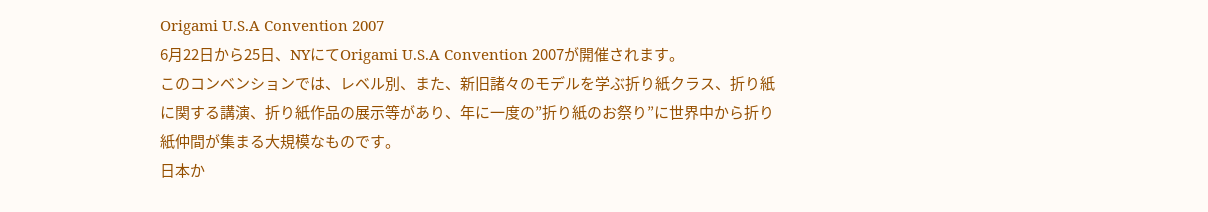Origami U.S.A Convention 2007
6月22日から25日、NYにてOrigami U.S.A Convention 2007が開催されます。
このコンベンションでは、レベル別、また、新旧諸々のモデルを学ぶ折り紙クラス、折り紙に関する講演、折り紙作品の展示等があり、年に一度の”折り紙のお祭り”に世界中から折り紙仲間が集まる大規模なものです。
日本か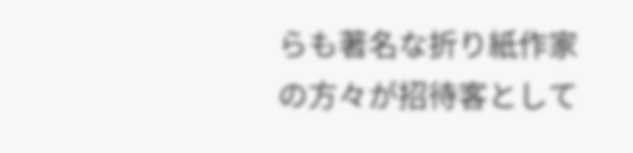らも著名な折り紙作家の方々が招待客として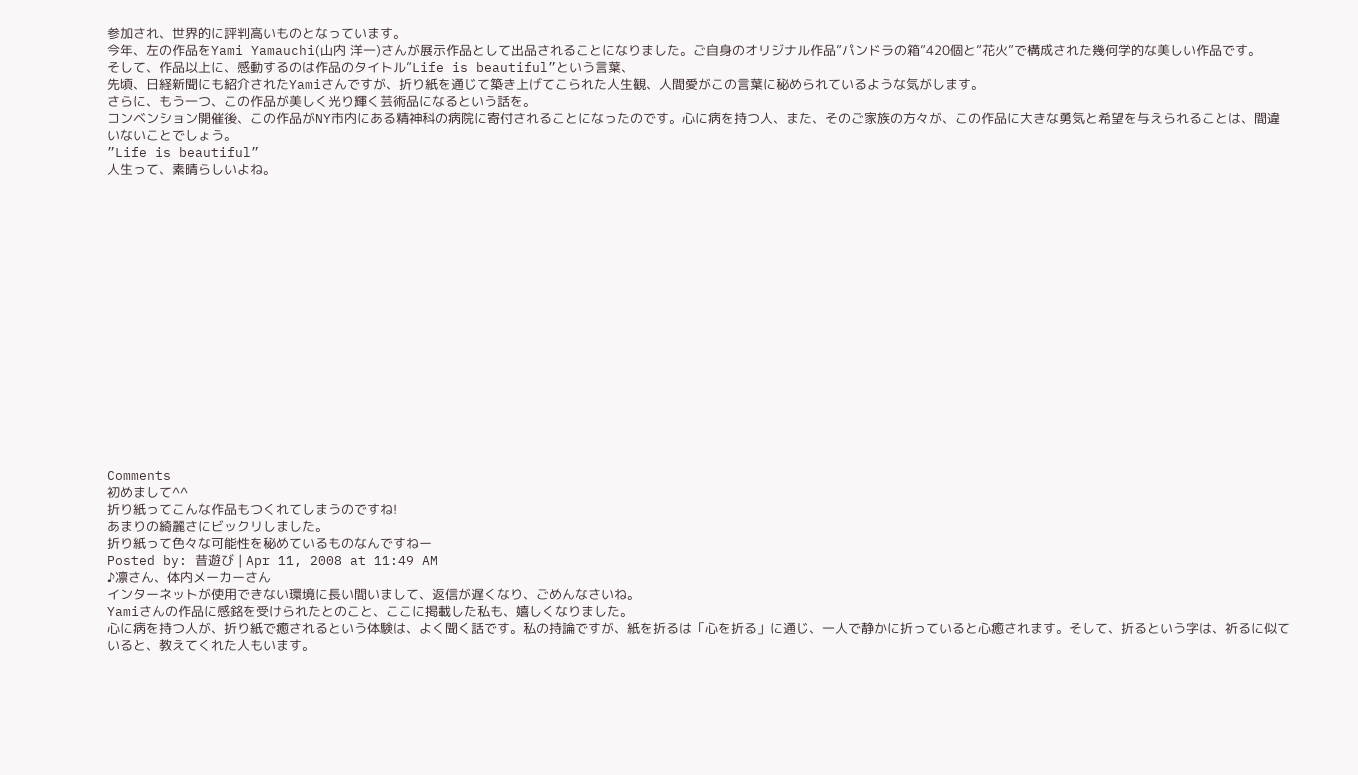参加され、世界的に評判高いものとなっています。
今年、左の作品をYami Yamauchi(山内 洋一)さんが展示作品として出品されることになりました。ご自身のオリジナル作品”パンドラの箱”420個と”花火”で構成された幾何学的な美しい作品です。
そして、作品以上に、感動するのは作品のタイトル”Life is beautiful”という言葉、
先頃、日経新聞にも紹介されたYamiさんですが、折り紙を通じて築き上げてこられた人生観、人間愛がこの言葉に秘められているような気がします。
さらに、もう一つ、この作品が美しく光り輝く芸術品になるという話を。
コンベンション開催後、この作品がNY市内にある精神科の病院に寄付されることになったのです。心に病を持つ人、また、そのご家族の方々が、この作品に大きな勇気と希望を与えられることは、間違いないことでしょう。
”Life is beautiful”
人生って、素晴らしいよね。

















Comments
初めまして^^
折り紙ってこんな作品もつくれてしまうのですね!
あまりの綺麗さにビックリしました。
折り紙って色々な可能性を秘めているものなんですねー
Posted by: 昔遊び | Apr 11, 2008 at 11:49 AM
♪凛さん、体内メーカーさん
インターネットが使用できない環境に長い間いまして、返信が遅くなり、ごめんなさいね。
Yamiさんの作品に感銘を受けられたとのこと、ここに掲載した私も、嬉しくなりました。
心に病を持つ人が、折り紙で癒されるという体験は、よく聞く話です。私の持論ですが、紙を折るは「心を折る」に通じ、一人で静かに折っていると心癒されます。そして、折るという字は、祈るに似ていると、教えてくれた人もいます。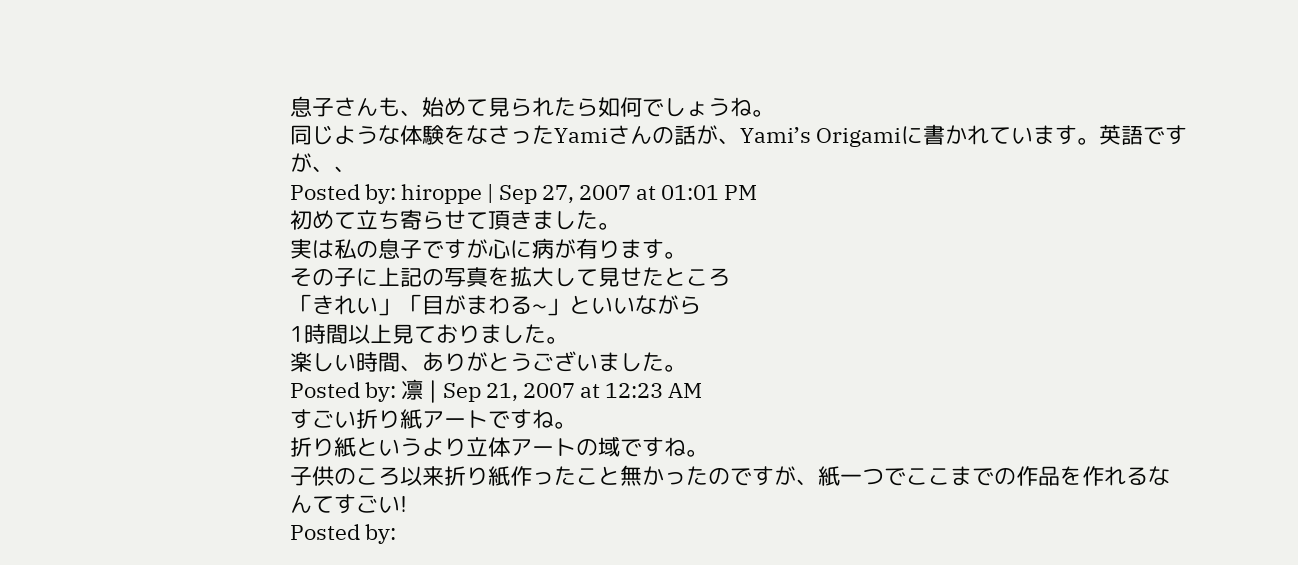息子さんも、始めて見られたら如何でしょうね。
同じような体験をなさったYamiさんの話が、Yami’s Origamiに書かれています。英語ですが、、
Posted by: hiroppe | Sep 27, 2007 at 01:01 PM
初めて立ち寄らせて頂きました。
実は私の息子ですが心に病が有ります。
その子に上記の写真を拡大して見せたところ
「きれい」「目がまわる~」といいながら
1時間以上見ておりました。
楽しい時間、ありがとうございました。
Posted by: 凛 | Sep 21, 2007 at 12:23 AM
すごい折り紙アートですね。
折り紙というより立体アートの域ですね。
子供のころ以来折り紙作ったこと無かったのですが、紙一つでここまでの作品を作れるなんてすごい!
Posted by: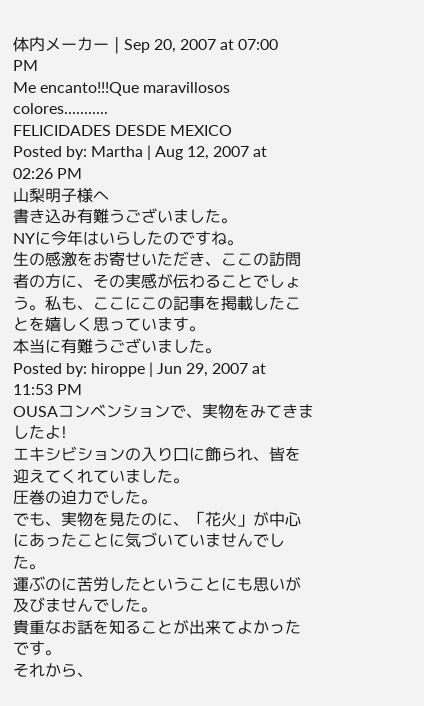体内メーカー | Sep 20, 2007 at 07:00 PM
Me encanto!!!Que maravillosos colores...........
FELICIDADES DESDE MEXICO
Posted by: Martha | Aug 12, 2007 at 02:26 PM
山梨明子様へ
書き込み有難うございました。
NYに今年はいらしたのですね。
生の感激をお寄せいただき、ここの訪問者の方に、その実感が伝わることでしょう。私も、ここにこの記事を掲載したことを嬉しく思っています。
本当に有難うございました。
Posted by: hiroppe | Jun 29, 2007 at 11:53 PM
OUSAコンベンションで、実物をみてきましたよ!
エキシビションの入り口に飾られ、皆を迎えてくれていました。
圧巻の迫力でした。
でも、実物を見たのに、「花火」が中心にあったことに気づいていませんでした。
運ぶのに苦労したということにも思いが及びませんでした。
貴重なお話を知ることが出来てよかったです。
それから、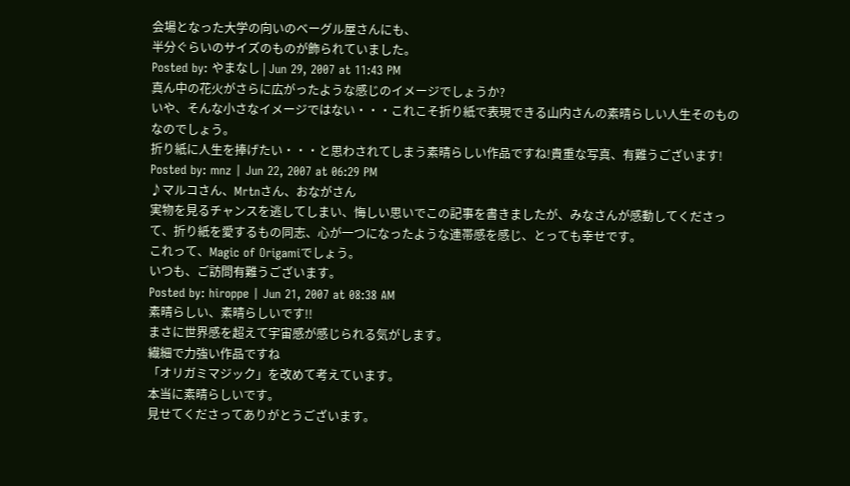会場となった大学の向いのベーグル屋さんにも、
半分ぐらいのサイズのものが飾られていました。
Posted by: やまなし | Jun 29, 2007 at 11:43 PM
真ん中の花火がさらに広がったような感じのイメージでしょうか?
いや、そんな小さなイメージではない・・・これこそ折り紙で表現できる山内さんの素晴らしい人生そのものなのでしょう。
折り紙に人生を捧げたい・・・と思わされてしまう素晴らしい作品ですね!貴重な写真、有難うございます!
Posted by: mnz | Jun 22, 2007 at 06:29 PM
♪マルコさん、Mrtnさん、おながさん
実物を見るチャンスを逃してしまい、悔しい思いでこの記事を書きましたが、みなさんが感動してくださって、折り紙を愛するもの同志、心が一つになったような連帯感を感じ、とっても幸せです。
これって、Magic of Origamiでしょう。
いつも、ご訪問有難うございます。
Posted by: hiroppe | Jun 21, 2007 at 08:38 AM
素晴らしい、素晴らしいです!!
まさに世界感を超えて宇宙感が感じられる気がします。
繊細で力強い作品ですね
「オリガミマジック」を改めて考えています。
本当に素晴らしいです。
見せてくださってありがとうございます。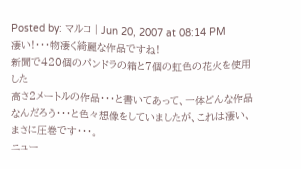Posted by: マルコ | Jun 20, 2007 at 08:14 PM
凄い!・・・物凄く綺麗な作品ですね!
新聞で420個のパンドラの箱と7個の虹色の花火を使用した
高さ2メートルの作品・・・と書いてあって、一体どんな作品
なんだろう・・・と色々想像をしていましたが、これは凄い、まさに圧巻です・・・。
ニュー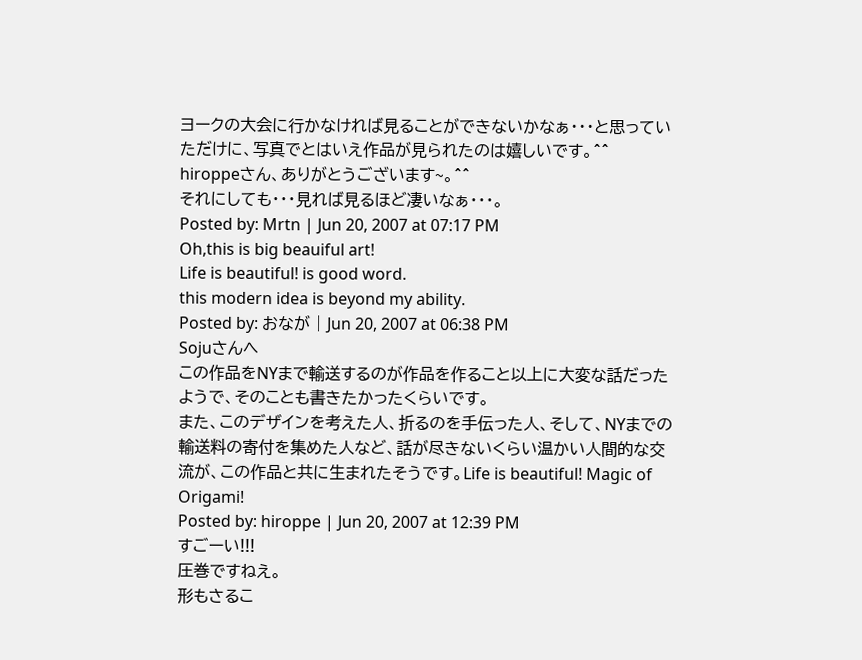ヨークの大会に行かなければ見ることができないかなぁ・・・と思っていただけに、写真でとはいえ作品が見られたのは嬉しいです。^^
hiroppeさん、ありがとうございます~。^^
それにしても・・・見れば見るほど凄いなぁ・・・。
Posted by: Mrtn | Jun 20, 2007 at 07:17 PM
Oh,this is big beauiful art!
Life is beautiful! is good word.
this modern idea is beyond my ability.
Posted by: おなが | Jun 20, 2007 at 06:38 PM
Sojuさんへ
この作品をNYまで輸送するのが作品を作ること以上に大変な話だったようで、そのことも書きたかったくらいです。
また、このデザインを考えた人、折るのを手伝った人、そして、NYまでの輸送料の寄付を集めた人など、話が尽きないくらい温かい人間的な交流が、この作品と共に生まれたそうです。Life is beautiful! Magic of Origami!
Posted by: hiroppe | Jun 20, 2007 at 12:39 PM
すごーい!!!
圧巻ですねえ。
形もさるこ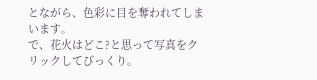とながら、色彩に目を奪われてしまいます。
で、花火はどこ?と思って写真をクリックしてびっくり。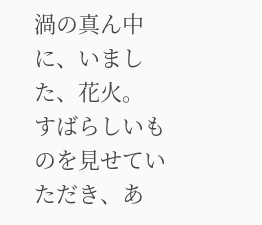渦の真ん中に、いました、花火。
すばらしいものを見せていただき、あ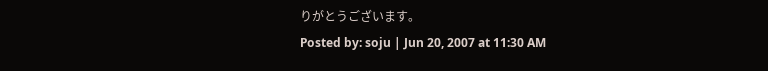りがとうございます。
Posted by: soju | Jun 20, 2007 at 11:30 AM